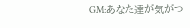GM:あなた達が気がつ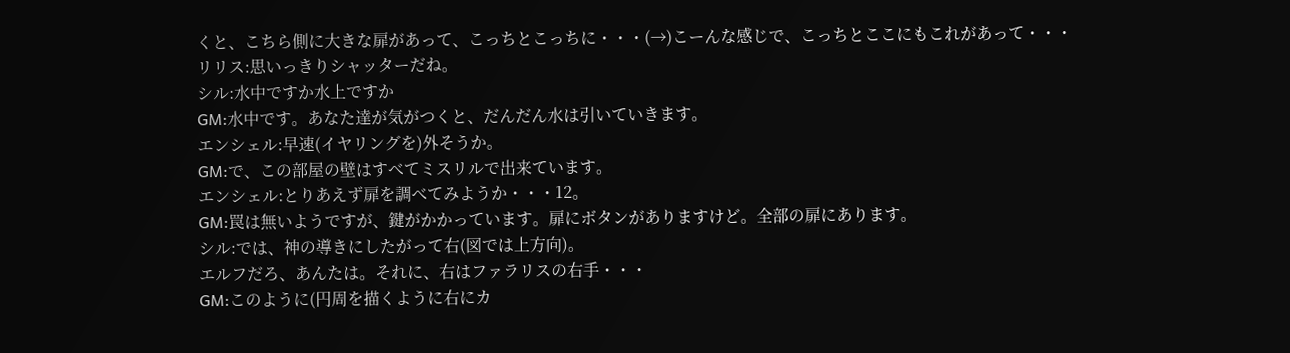くと、こちら側に大きな扉があって、こっちとこっちに・・・(→)こーんな感じで、こっちとここにもこれがあって・・・
リリス:思いっきりシャッターだね。
シル:水中ですか水上ですか
GM:水中です。あなた達が気がつくと、だんだん水は引いていきます。
エンシェル:早速(イヤリングを)外そうか。
GM:で、この部屋の壁はすべてミスリルで出来ています。
エンシェル:とりあえず扉を調べてみようか・・・12。
GM:罠は無いようですが、鍵がかかっています。扉にボタンがありますけど。全部の扉にあります。
シル:では、神の導きにしたがって右(図では上方向)。
エルフだろ、あんたは。それに、右はファラリスの右手・・・
GM:このように(円周を描くように右にカ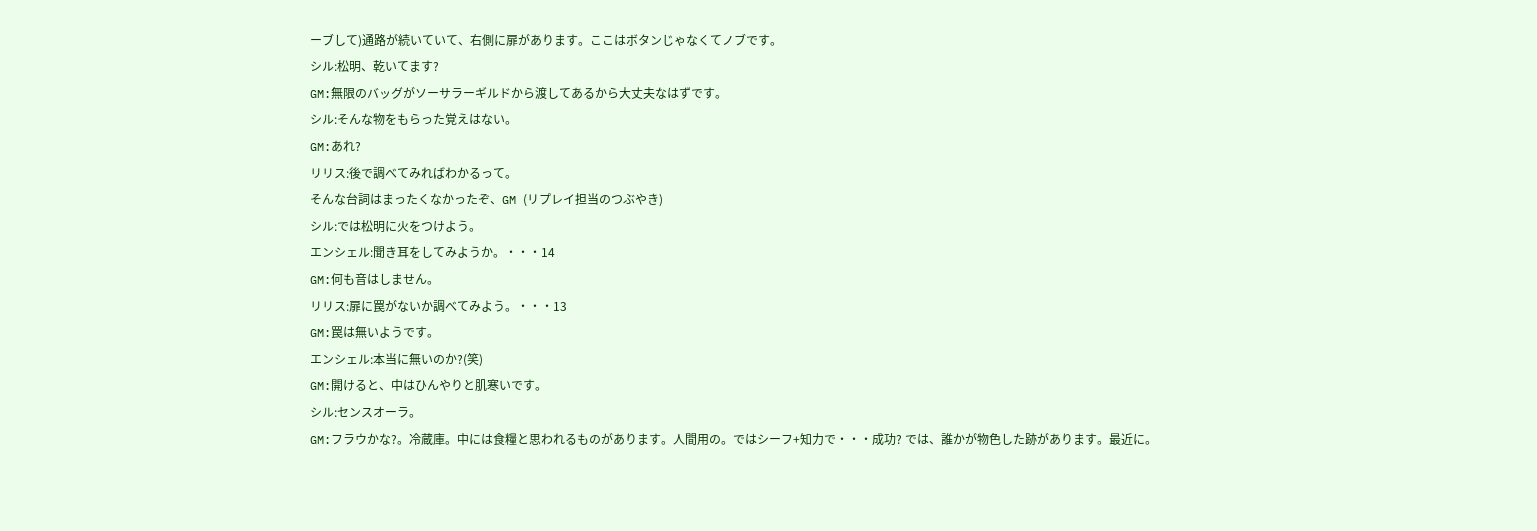ーブして)通路が続いていて、右側に扉があります。ここはボタンじゃなくてノブです。
シル:松明、乾いてます?
GM:無限のバッグがソーサラーギルドから渡してあるから大丈夫なはずです。
シル:そんな物をもらった覚えはない。
GM:あれ?
リリス:後で調べてみればわかるって。
そんな台詞はまったくなかったぞ、GM (リプレイ担当のつぶやき)
シル:では松明に火をつけよう。
エンシェル:聞き耳をしてみようか。・・・14
GM:何も音はしません。
リリス:扉に罠がないか調べてみよう。・・・13
GM:罠は無いようです。
エンシェル:本当に無いのか?(笑)
GM:開けると、中はひんやりと肌寒いです。
シル:センスオーラ。
GM:フラウかな?。冷蔵庫。中には食糧と思われるものがあります。人間用の。ではシーフ+知力で・・・成功? では、誰かが物色した跡があります。最近に。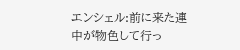エンシェル:前に来た連中が物色して行っ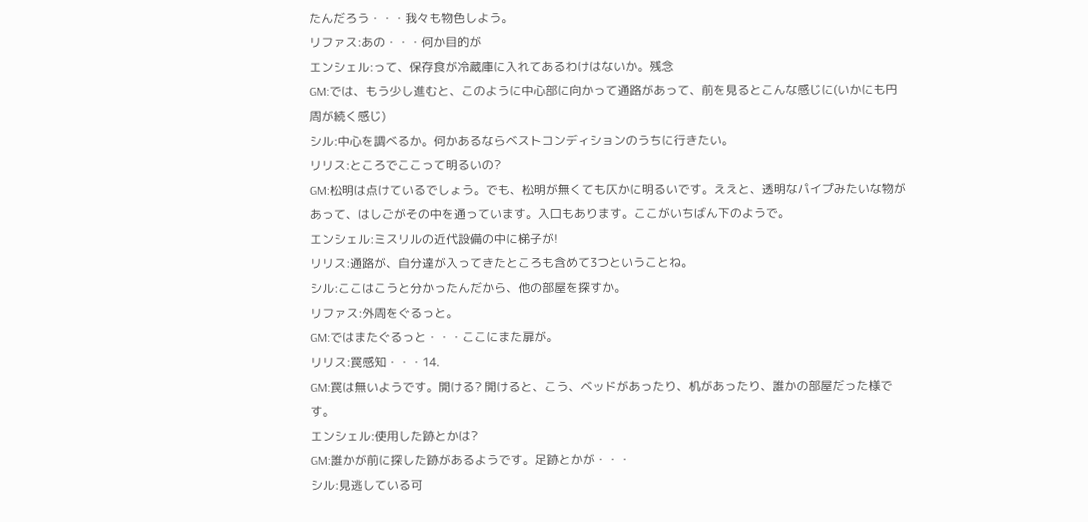たんだろう・・・我々も物色しよう。
リファス:あの・・・何か目的が
エンシェル:って、保存食が冷蔵庫に入れてあるわけはないか。残念
GM:では、もう少し進むと、このように中心部に向かって通路があって、前を見るとこんな感じに(いかにも円周が続く感じ)
シル:中心を調べるか。何かあるならベストコンディションのうちに行きたい。
リリス:ところでここって明るいの?
GM:松明は点けているでしょう。でも、松明が無くても仄かに明るいです。ええと、透明なパイプみたいな物があって、はしごがその中を通っています。入口もあります。ここがいちばん下のようで。
エンシェル:ミスリルの近代設備の中に梯子が!
リリス:通路が、自分達が入ってきたところも含めて3つということね。
シル:ここはこうと分かったんだから、他の部屋を探すか。
リファス:外周をぐるっと。
GM:ではまたぐるっと・・・ここにまた扉が。
リリス:罠感知・・・14.
GM:罠は無いようです。開ける? 開けると、こう、ベッドがあったり、机があったり、誰かの部屋だった様です。
エンシェル:使用した跡とかは?
GM:誰かが前に探した跡があるようです。足跡とかが・・・
シル:見逃している可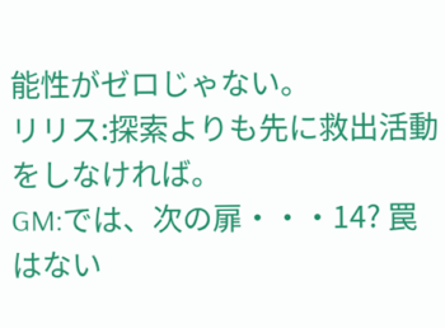能性がゼロじゃない。
リリス:探索よりも先に救出活動をしなければ。
GM:では、次の扉・・・14? 罠はない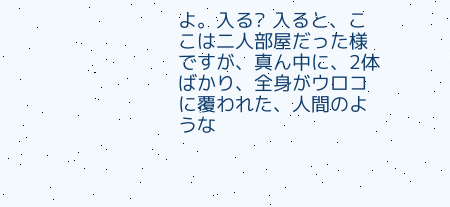よ。入る? 入ると、ここは二人部屋だった様ですが、真ん中に、2体ばかり、全身がウロコに覆われた、人間のような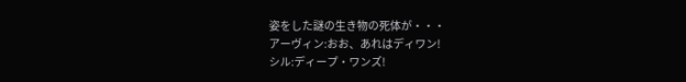姿をした謎の生き物の死体が・・・
アーヴィン:おお、あれはディワン!
シル:ディープ・ワンズ!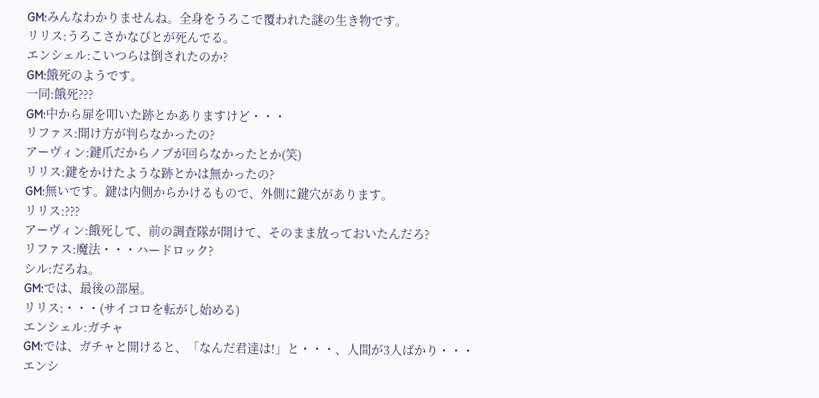GM:みんなわかりませんね。全身をうろこで覆われた謎の生き物です。
リリス:うろこさかなびとが死んでる。
エンシェル:こいつらは倒されたのか?
GM:餓死のようです。
一同:餓死???
GM:中から扉を叩いた跡とかありますけど・・・
リファス:開け方が判らなかったの?
アーヴィン:鍵爪だからノブが回らなかったとか(笑)
リリス:鍵をかけたような跡とかは無かったの?
GM:無いです。鍵は内側からかけるもので、外側に鍵穴があります。
リリス:???
アーヴィン:餓死して、前の調査隊が開けて、そのまま放っておいたんだろ?
リファス:魔法・・・ハードロック?
シル:だろね。
GM:では、最後の部屋。
リリス:・・・(サイコロを転がし始める)
エンシェル:ガチャ
GM:では、ガチャと開けると、「なんだ君達は!」と・・・、人間が3人ばかり・・・
エンシ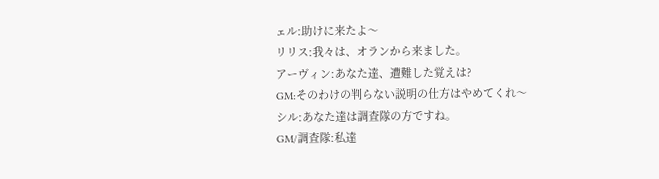ェル:助けに来たよ〜
リリス:我々は、オランから来ました。
アーヴィン:あなた達、遭難した覚えは?
GM:そのわけの判らない説明の仕方はやめてくれ〜
シル:あなた達は調査隊の方ですね。
GM/調査隊:私達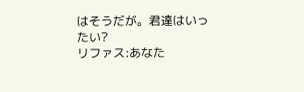はそうだが。君達はいったい?
リファス:あなた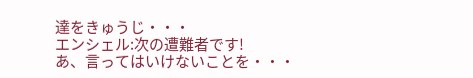達をきゅうじ・・・
エンシェル:次の遭難者です!
あ、言ってはいけないことを・・・